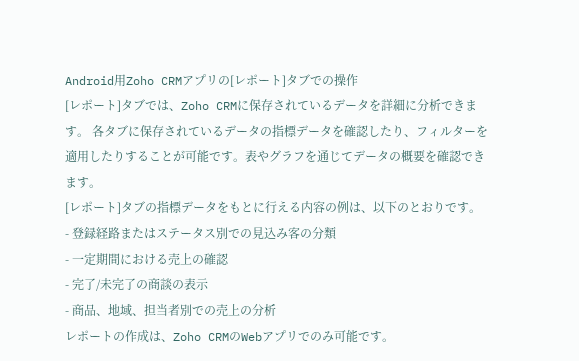Android用Zoho CRMアプリの[レポート]タブでの操作
[レポート]タブでは、Zoho CRMに保存されているデータを詳細に分析できます。 各タブに保存されているデータの指標データを確認したり、フィルターを適用したりすることが可能です。表やグラフを通じてデータの概要を確認できます。
[レポート]タブの指標データをもとに行える内容の例は、以下のとおりです。
- 登録経路またはステータス別での見込み客の分類
- 一定期間における売上の確認
- 完了/未完了の商談の表示
- 商品、地域、担当者別での売上の分析
レポートの作成は、Zoho CRMのWebアプリでのみ可能です。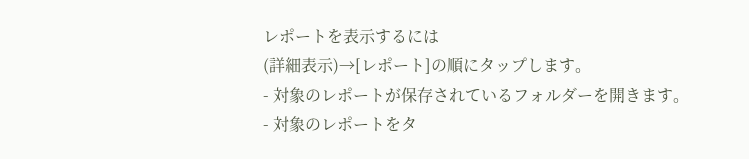レポートを表示するには
(詳細表示)→[レポート]の順にタップします。
- 対象のレポートが保存されているフォルダーを開きます。
- 対象のレポートをタ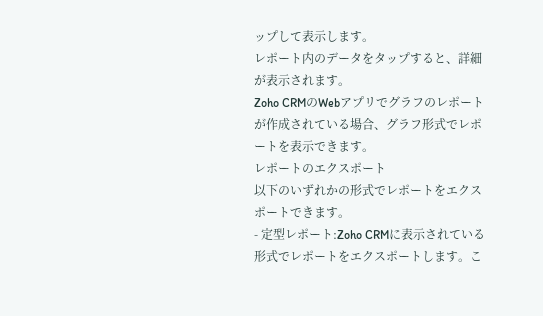ップして表示します。
レポート内のデータをタップすると、詳細が表示されます。
Zoho CRMのWebアプリでグラフのレポートが作成されている場合、グラフ形式でレポートを表示できます。
レポートのエクスポート
以下のいずれかの形式でレポートをエクスポートできます。
- 定型レポート:Zoho CRMに表示されている形式でレポートをエクスポートします。こ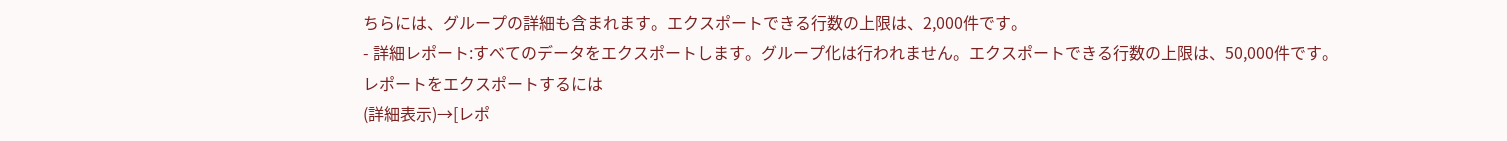ちらには、グループの詳細も含まれます。エクスポートできる行数の上限は、2,000件です。
- 詳細レポート:すべてのデータをエクスポートします。グループ化は行われません。エクスポートできる行数の上限は、50,000件です。
レポートをエクスポートするには
(詳細表示)→[レポ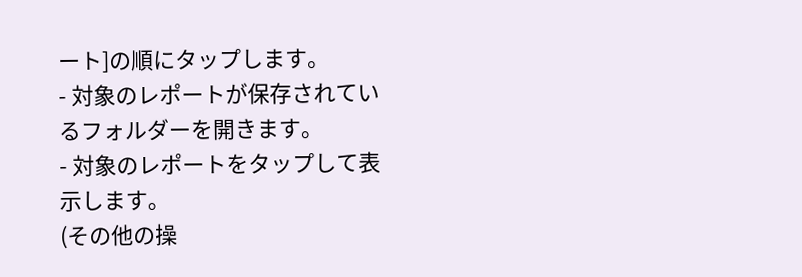ート]の順にタップします。
- 対象のレポートが保存されているフォルダーを開きます。
- 対象のレポートをタップして表示します。
(その他の操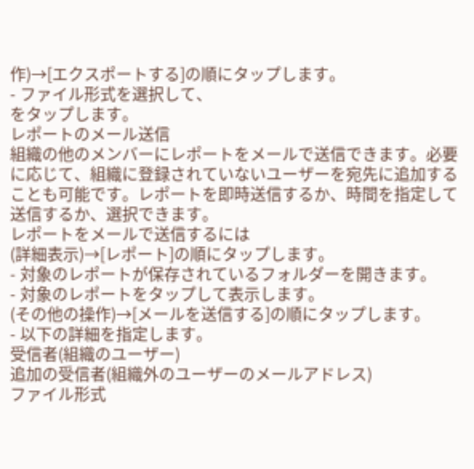作)→[エクスポートする]の順にタップします。
- ファイル形式を選択して、
をタップします。
レポートのメール送信
組織の他のメンバーにレポートをメールで送信できます。必要に応じて、組織に登録されていないユーザーを宛先に追加することも可能です。レポートを即時送信するか、時間を指定して送信するか、選択できます。
レポートをメールで送信するには
(詳細表示)→[レポート]の順にタップします。
- 対象のレポートが保存されているフォルダーを開きます。
- 対象のレポートをタップして表示します。
(その他の操作)→[メールを送信する]の順にタップします。
- 以下の詳細を指定します。
受信者(組織のユーザー)
追加の受信者(組織外のユーザーのメールアドレス)
ファイル形式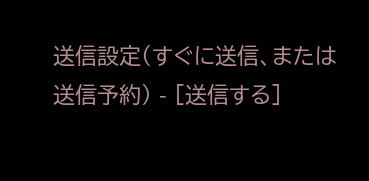送信設定(すぐに送信、または送信予約) - [送信する]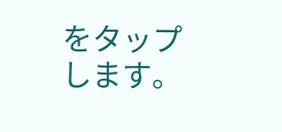をタップします。